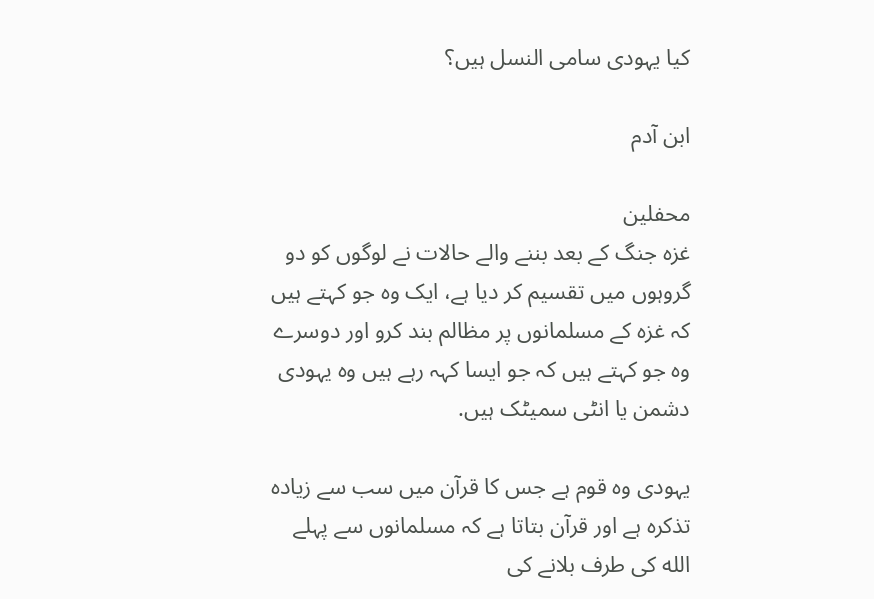کیا یہودی سامی النسل ہیں؟

ابن آدم

محفلین
غزہ جنگ کے بعد بننے والے حالات نے لوگوں کو دو گروہوں میں تقسیم کر دیا ہے، ایک وہ جو کہتے ہیں کہ غزہ کے مسلمانوں پر مظالم بند کرو اور دوسرے وہ جو کہتے ہیں کہ جو ایسا کہہ رہے ہیں وہ یہودی دشمن یا انٹی سمیٹک ہیں.

یہودی وہ قوم ہے جس کا قرآن میں سب سے زیادہ تذکرہ ہے اور قرآن بتاتا ہے کہ مسلمانوں سے پہلے الله کی طرف بلانے کی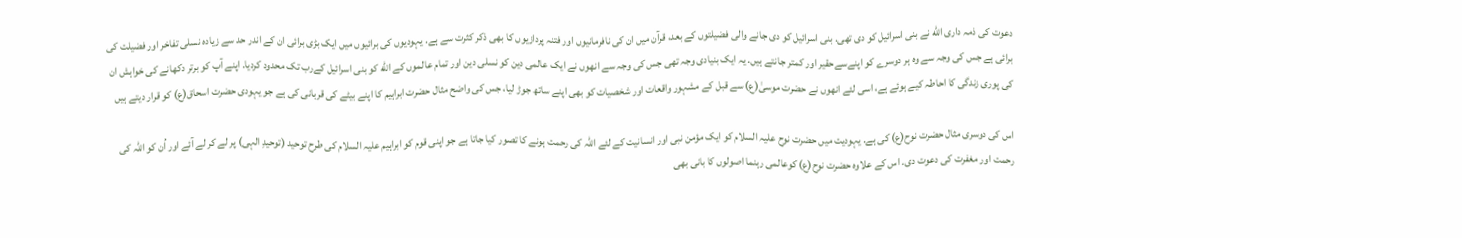دعوت کی ذمہ داری الله نے بنی اسرائیل کو دی تھی. بنی اسرائیل کو دی جانے والی فضیلتوں کے بعد، قرآن میں ان کی نافرمانیوں اور فتنہ پردازیوں کا بھی ذکر کثرت سے ہے. یہودیوں کی برائیوں میں ایک بڑی برائی ان کے اندر حد سے زیادہ نسلی تفاخر اور فضیلت کی برائی ہے جس کی وجہ سے وہ ہر دوسرے کو اپنےسےحقیر اور کمتر جانتے ہیں. یہ ایک بنیادی وجہ تھی جس کی وجہ سے انھوں نے ایک عالمی دین کو نسلی دین اور تمام عالموں کے الله کو بنی اسرائیل کےرب تک محدود کردیا. اپنے آپ کو برتر دکھانے کی خواہش ان کی پوری زندگی کا احاطہ کیے ہوئے ہے، اسی لئے انھوں نے حضرت موسیٰ(ع) سے قبل کے مشہور واقعات اور شخصیات کو بھی اپنے ساتھ جوڑ لیا، جس کی واضح مثال حضرت ابراہیم کا اپنے بیٹے کی قربانی کی ہے جو یہودی حضرت اسحاق(ع) کو قرار دیتے ہیں

اس کی دوسری مثال حضرت نوح(ع) کی ہے. یہودیت میں حضرت نوح علیہ السلام کو ایک مؤمن نبی اور انسانیت کے لئے اللہ کی رحمت ہونے کا تصور کیا جاتا ہے جو اپنی قوم کو ابراہیم علیہ السلام کی طرح توحید (توحیدِ الہی) پر لے کر لے آئے اور اُن کو اللہ کی رحمت اور مغفرت کی دعوت دی. اس کے علاوہ حضرت نوح(ع) کوعالمی رہنما اصولوں کا بانی بھی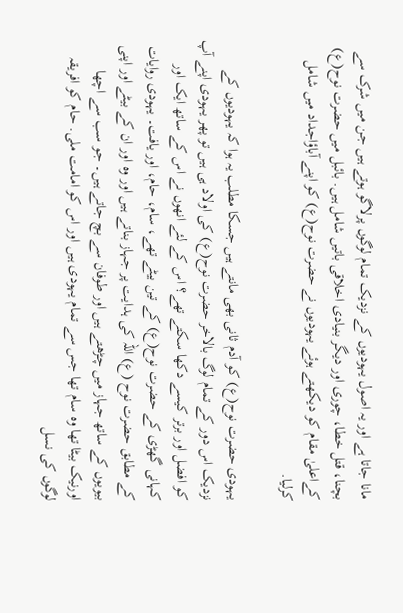مانا جاتا ہے اور یہ اصول یہودیوں کے نزدیک تمام لوگوں پرلاگو ہوتے ہیں جن میں شرک سے بچنا، قتل خطا، چوری اور دیگر بنیادی اخلاقی باتیں شامل ہیں. بائبل میں حضرت نوح(ع) کےاعلیٰ مقام کو دیکھتے ہوئے یہودیوں نے حضرت نوح(ع) کو اپنے آباؤاجداد میں شامل کرلیا.

یہودی حضرت نوح(ع) کو آدم ثانی بھی مانتے ہیں جسکا مطلب یہ ہوا کہ یہودیوں کے نزدیک اس دور کے تمام لوگ بالاخر حضرت نوح(ع) کی اولاد ہی ہیں تو پھر یہودی اپنے آپ کو افضل اور برتر کیسے دکھا سکتے تھے؟ اس کے لئے انھوں نے اس کے ساتھ ایک اور کہانی گھڑی کے حضرت نوح(ع) کے تین بیٹے تھے، سام، حام، اور یافت۔ یہودی روایات کے مطابق حضرت نوح (ع) اللہ کی ہدایت پر جہاز بناتے ہیں اور وہ اور ان کے بیٹے اور اپنی بیویوں کے ساتھ جہاز میں چڑھتے ہیں اور طوفان سے بچ جاتے ہیں۔ جو سب سے اچھا اورنیک بیٹا تھا وہ سام تھا جس سے تمام یہودی ہیں اور اس کو امامت ملی. حام کو افریقہ لوگوں کی نسل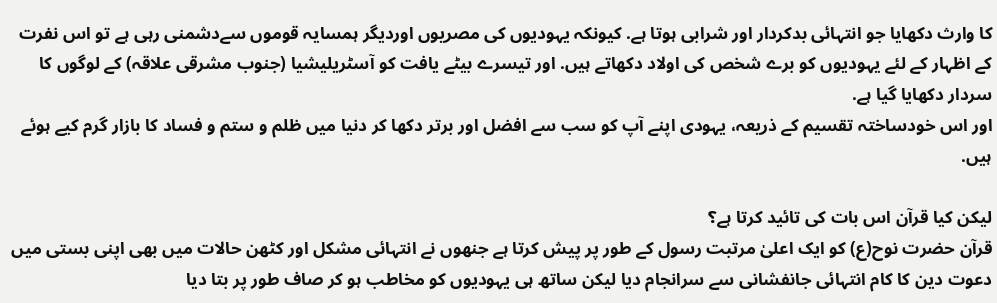کا وارث دکھایا جو انتہائی بدکردار اور شرابی ہوتا ہے. کیونکہ یہودیوں کی مصریوں اوردیگر ہمسایہ قوموں سےدشمنی رہی ہے تو اس نفرت کے اظہار کے لئے یہودیوں کو برے شخص کی اولاد دکھاتے ہیں. اور تیسرے بیٹے یافت کو آسٹریلیشیا (جنوب مشرقی علاقہ) کے لوگوں کا سردار دکھایا گیا ہے.
اور اس خودساختہ تقسیم کے ذریعہ، یہودی اپنے آپ کو سب سے افضل اور برتر دکھا کر دنیا میں ظلم و ستم و فساد کا بازار گرم کیے ہوئے ہیں.

لیکن کیا قرآن اس بات کی تائید کرتا ہے؟
قرآن حضرت نوح(ع) کو ایک اعلیٰ مرتبت رسول کے طور پر پیش کرتا ہے جنھوں نے انتہائی مشکل اور کٹھن حالات میں بھی اپنی بستی میں دعوت دین کا کام انتہائی جانفشانی سے سرانجام دیا لیکن ساتھ ہی یہودیوں کو مخاطب ہو کر صاف طور پر بتا دیا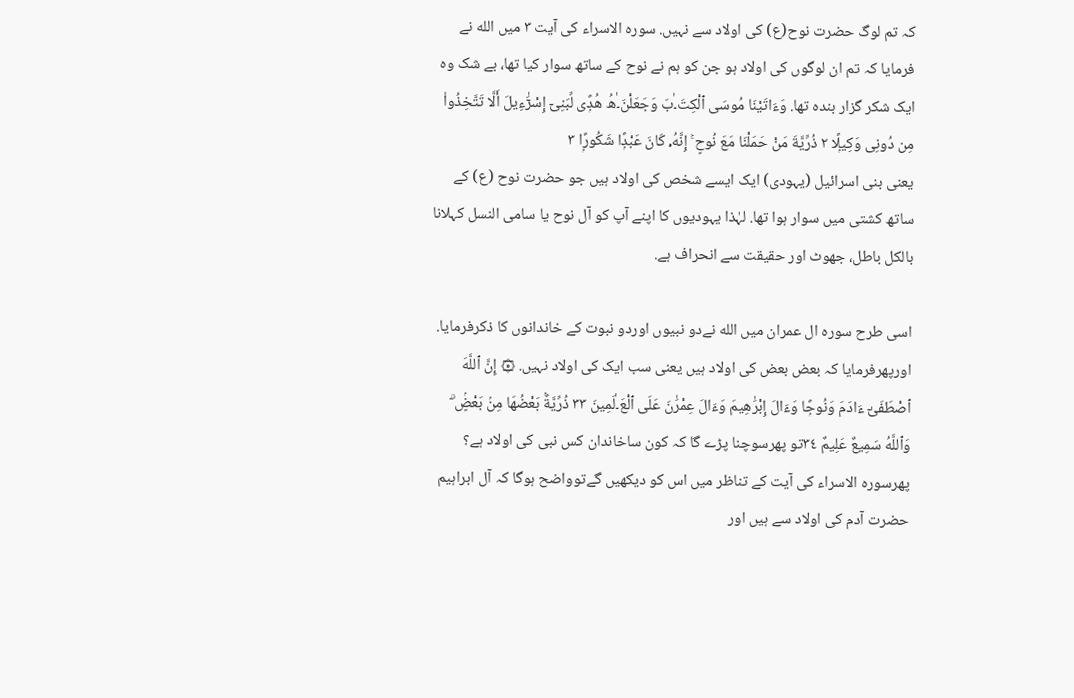کہ تم لوگ حضرت نوح(ع) کی اولاد سے نہیں. سوره الاسراء کی آیت ٣ میں الله نے فرمایا کہ تم ان لوگوں کی اولاد ہو جن کو ہم نے نوح کے ساتھ سوار کیا تھا، بے شک وہ ایک شکر گزار بندہ تھا. وَءَاتَيْنَا مُوسَى ٱلْكِتَ۔ٰبَ وَجَعَلْنَ۔ٰهُ هُدًۭى لِّبَنِىٓ إِسْرَٰٓءِيلَ أَلَّا تَتَّخِذُوا۟ مِن دُونِى وَكِيلًۭا ٢ ذُرِّيَّةَ مَنْ حَمَلْنَا مَعَ نُوحٍ ۚ إِنَّهُۥ كَانَ عَبْدًۭا شَكُورًۭا ٣
یعنی بنی اسرائیل (یہودی) ایک ایسے شخص کی اولاد ہیں جو حضرت نوح (ع) کے ساتھ کشتی میں سوار ہوا تھا. لہٰذا یہودیوں کا اپنے آپ کو آل نوح یا سامی النسل کہلانا بالکل باطل، جھوٹ اور حقیقت سے انحراف ہے.

اسی طرح سوره ال عمران میں الله نےدو نبیوں اوردو نبوت کے خاندانوں کا ذکرفرمایا. اورپھرفرمایا کہ بعض بعض کی اولاد ہیں یعنی سب ایک کی اولاد نہیں. ۞ إِنَّ ٱللَّهَ ٱصْطَفَىٰٓ ءَادَمَ وَنُوحًۭا وَءَالَ إِبْرَٰهِيمَ وَءَالَ عِمْرَٰنَ عَلَى ٱلْعَ۔ٰلَمِينَ ٣٣ ذُرِّيَّةًۢ بَعْضُهَا مِنۢ بَعْضٍۢ ۗ وَٱللَّهُ سَمِيعٌ عَلِيمٌ ٣٤تو پھرسوچنا پڑے گا کہ کون ساخاندان کس نبی کی اولاد ہے؟ پھرسوره الاسراء کی آیت کے تناظر میں اس کو دیکھیں گےتوواضح ہوگا کہ آل ابراہیم حضرت آدم کی اولاد سے ہیں اور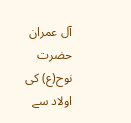آل عمران حضرت نوح(ع) کی اولاد سے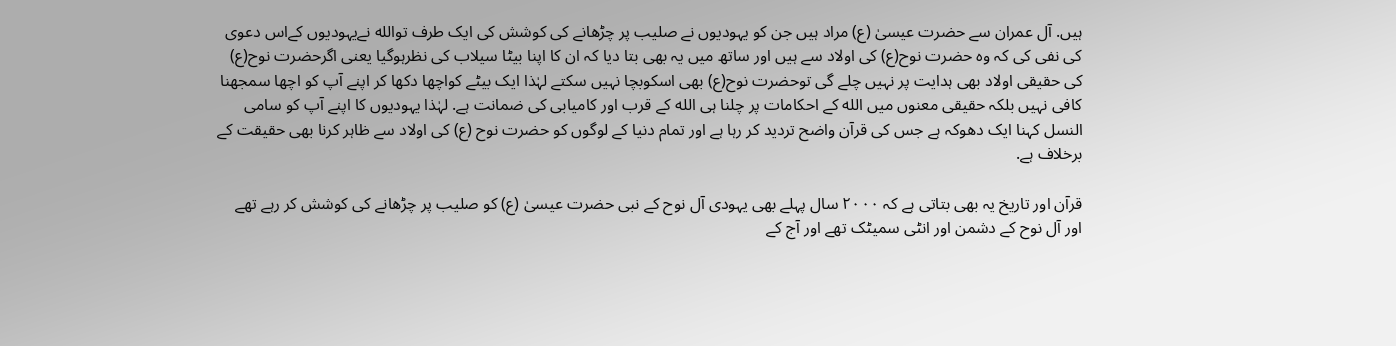ہیں. آل عمران سے حضرت عیسیٰ (ع) مراد ہیں جن کو یہودیوں نے صلیب پر چڑھانے کی کوشش کی ایک طرف توالله نےیہودیوں کےاس دعوی کی نفی کی کہ وہ حضرت نوح(ع) کی اولاد سے ہیں اور ساتھ میں یہ بھی بتا دیا کہ ان کا اپنا بیٹا سیلاب کی نظرہوگیا یعنی اگرحضرت نوح(ع) کی حقیقی اولاد بھی ہدایت پر نہیں چلے گی توحضرت نوح(ع) بھی اسکوبچا نہیں سکتے لہٰذا ایک بیٹے کواچھا دکھا کر اپنے آپ کو اچھا سمجھنا کافی نہیں بلکہ حقیقی معنوں میں الله کے احکامات پر چلنا ہی الله کے قرب اور کامیابی کی ضمانت ہے. لہٰذا یہودیوں کا اپنے آپ کو سامی النسل کہنا ایک دھوکہ ہے جس کی قرآن واضح تردید کر رہا ہے اور تمام دنیا کے لوگوں کو حضرت نوح (ع) کی اولاد سے ظاہر کرنا بھی حقیقت کے برخلاف ہے.

قرآن اور تاریخ یہ بھی بتاتی ہے کہ ٢٠٠٠ سال پہلے بھی یہودی آل نوح کے نبی حضرت عیسیٰ (ع) کو صلیب پر چڑھانے کی کوشش کر رہے تھے اور آل نوح کے دشمن اور انٹی سمیٹک تھے اور آج کے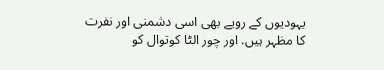یہودیوں کے رویے بھی اسی دشمنی اور نفرت کا مظہر ہیں. اور چور الٹا کوتوال کو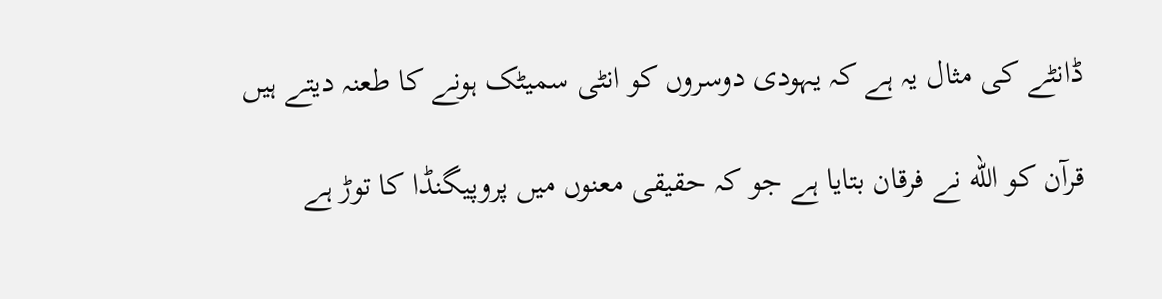ڈانٹے کی مثال یہ ہے کہ یہودی دوسروں کو انٹی سمیٹک ہونے کا طعنہ دیتے ہیں

قرآن کو الله نے فرقان بتایا ہے جو کہ حقیقی معنوں میں پروپیگنڈا کا توڑ ہے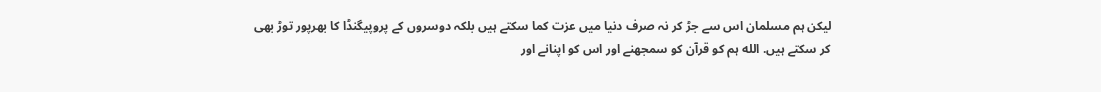لیکن ہم مسلمان اس سے جڑ کر نہ صرف دنیا میں عزت کما سکتے ہیں بلکہ دوسروں کے پروپیگنڈا کا بھرپور توڑ بھی کر سکتے ہیں. الله ہم کو قرآن کو سمجھنے اور اس کو اپنانے اور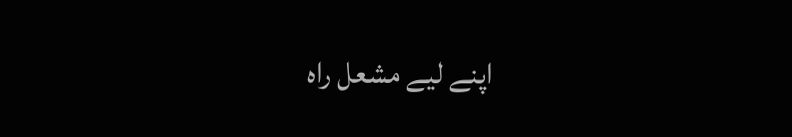اپنے لیے مشعل راہ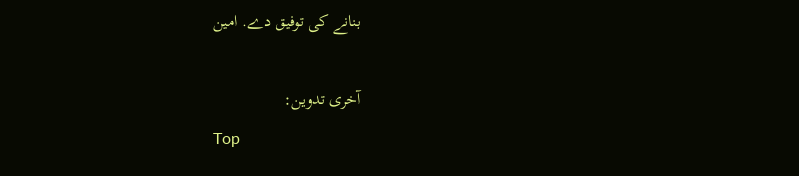بنانے کی توفیق دے. امین

آخری تدوین:
Top